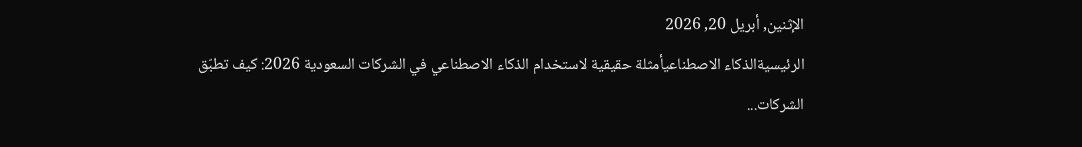الإثنين, أبريل 20, 2026
الرئيسيةالذكاء الاصطناعيأمثلة حقيقية لاستخدام الذكاء الاصطناعي في الشركات السعودية 2026: كيف تطبّق الشركات...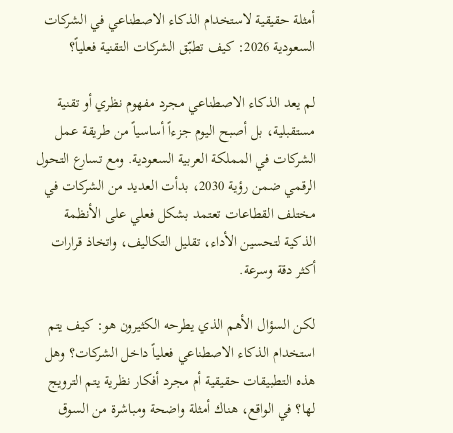أمثلة حقيقية لاستخدام الذكاء الاصطناعي في الشركات السعودية 2026: كيف تطبّق الشركات التقنية فعلياً؟

لم يعد الذكاء الاصطناعي مجرد مفهوم نظري أو تقنية مستقبلية، بل أصبح اليوم جزءاً أساسياً من طريقة عمل الشركات في المملكة العربية السعودية. ومع تسارع التحول الرقمي ضمن رؤية 2030، بدأت العديد من الشركات في مختلف القطاعات تعتمد بشكل فعلي على الأنظمة الذكية لتحسين الأداء، تقليل التكاليف، واتخاذ قرارات أكثر دقة وسرعة.

لكن السؤال الأهم الذي يطرحه الكثيرون هو: كيف يتم استخدام الذكاء الاصطناعي فعلياً داخل الشركات؟ وهل هذه التطبيقات حقيقية أم مجرد أفكار نظرية يتم الترويج لها؟ في الواقع، هناك أمثلة واضحة ومباشرة من السوق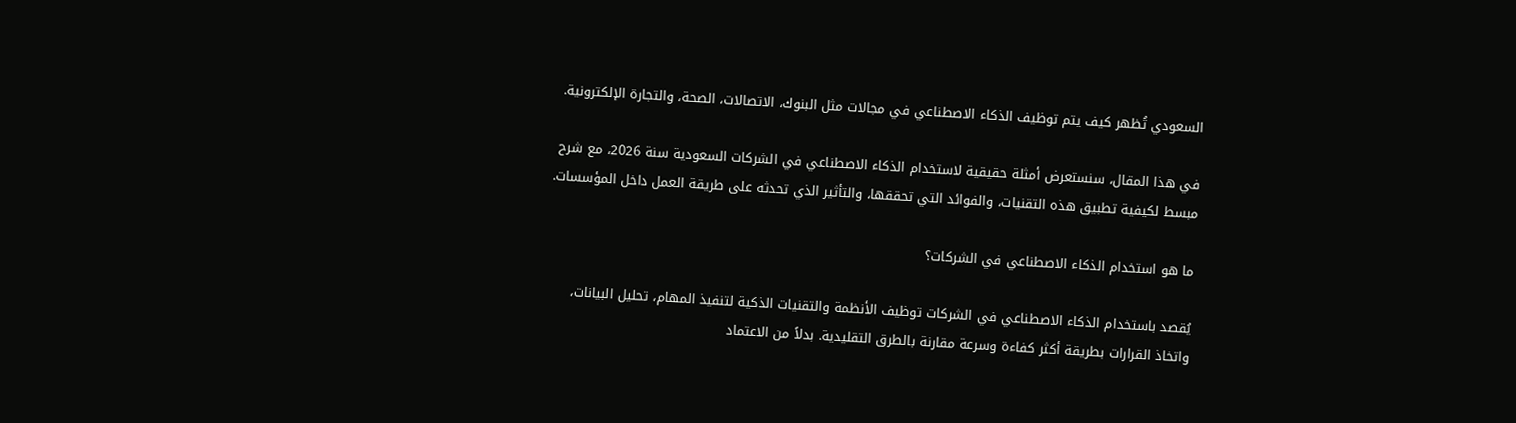السعودي تُظهر كيف يتم توظيف الذكاء الاصطناعي في مجالات مثل البنوك، الاتصالات، الصحة، والتجارة الإلكترونية.

في هذا المقال، سنستعرض أمثلة حقيقية لاستخدام الذكاء الاصطناعي في الشركات السعودية سنة 2026، مع شرح مبسط لكيفية تطبيق هذه التقنيات، والفوائد التي تحققها، والتأثير الذي تحدثه على طريقة العمل داخل المؤسسات.

ما هو استخدام الذكاء الاصطناعي في الشركات؟

يُقصد باستخدام الذكاء الاصطناعي في الشركات توظيف الأنظمة والتقنيات الذكية لتنفيذ المهام، تحليل البيانات، واتخاذ القرارات بطريقة أكثر كفاءة وسرعة مقارنة بالطرق التقليدية. بدلاً من الاعتماد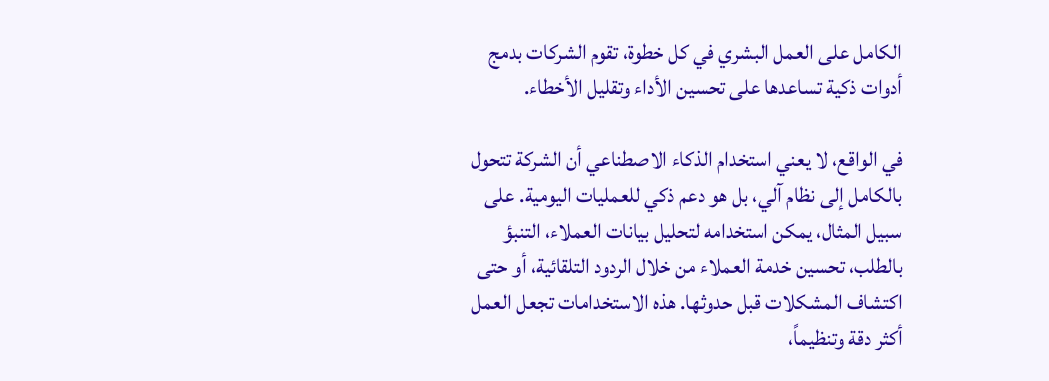الكامل على العمل البشري في كل خطوة، تقوم الشركات بدمج أدوات ذكية تساعدها على تحسين الأداء وتقليل الأخطاء.

في الواقع، لا يعني استخدام الذكاء الاصطناعي أن الشركة تتحول بالكامل إلى نظام آلي، بل هو دعم ذكي للعمليات اليومية. على سبيل المثال، يمكن استخدامه لتحليل بيانات العملاء، التنبؤ بالطلب، تحسين خدمة العملاء من خلال الردود التلقائية، أو حتى اكتشاف المشكلات قبل حدوثها. هذه الاستخدامات تجعل العمل أكثر دقة وتنظيماً،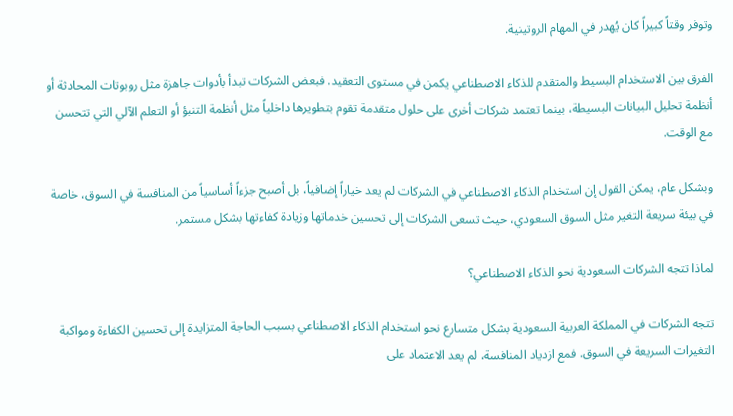وتوفر وقتاً كبيراً كان يُهدر في المهام الروتينية.

الفرق بين الاستخدام البسيط والمتقدم للذكاء الاصطناعي يكمن في مستوى التعقيد. فبعض الشركات تبدأ بأدوات جاهزة مثل روبوتات المحادثة أو أنظمة تحليل البيانات البسيطة، بينما تعتمد شركات أخرى على حلول متقدمة تقوم بتطويرها داخلياً مثل أنظمة التنبؤ أو التعلم الآلي التي تتحسن مع الوقت.

وبشكل عام، يمكن القول إن استخدام الذكاء الاصطناعي في الشركات لم يعد خياراً إضافياً، بل أصبح جزءاً أساسياً من المنافسة في السوق، خاصة في بيئة سريعة التغير مثل السوق السعودي، حيث تسعى الشركات إلى تحسين خدماتها وزيادة كفاءتها بشكل مستمر.

لماذا تتجه الشركات السعودية نحو الذكاء الاصطناعي؟

تتجه الشركات في المملكة العربية السعودية بشكل متسارع نحو استخدام الذكاء الاصطناعي بسبب الحاجة المتزايدة إلى تحسين الكفاءة ومواكبة التغيرات السريعة في السوق. فمع ازدياد المنافسة، لم يعد الاعتماد على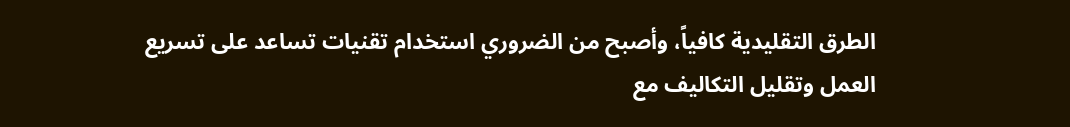الطرق التقليدية كافياً، وأصبح من الضروري استخدام تقنيات تساعد على تسريع العمل وتقليل التكاليف مع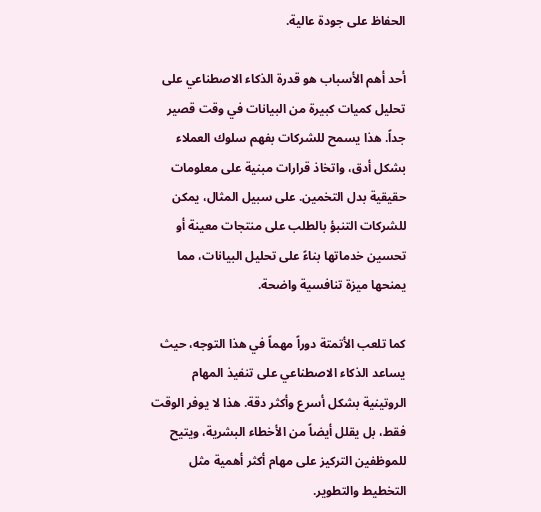الحفاظ على جودة عالية.

أحد أهم الأسباب هو قدرة الذكاء الاصطناعي على تحليل كميات كبيرة من البيانات في وقت قصير جداً. هذا يسمح للشركات بفهم سلوك العملاء بشكل أدق، واتخاذ قرارات مبنية على معلومات حقيقية بدل التخمين. على سبيل المثال، يمكن للشركات التنبؤ بالطلب على منتجات معينة أو تحسين خدماتها بناءً على تحليل البيانات، مما يمنحها ميزة تنافسية واضحة.

كما تلعب الأتمتة دوراً مهماً في هذا التوجه، حيث يساعد الذكاء الاصطناعي على تنفيذ المهام الروتينية بشكل أسرع وأكثر دقة. هذا لا يوفر الوقت فقط، بل يقلل أيضاً من الأخطاء البشرية، ويتيح للموظفين التركيز على مهام أكثر أهمية مثل التخطيط والتطوير.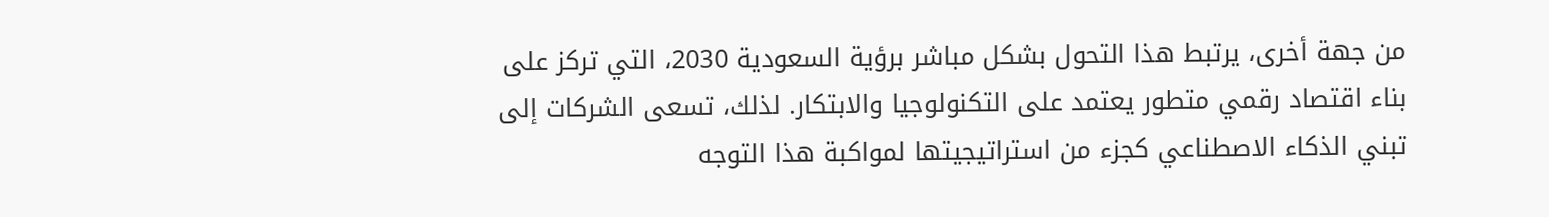من جهة أخرى، يرتبط هذا التحول بشكل مباشر برؤية السعودية 2030، التي تركز على بناء اقتصاد رقمي متطور يعتمد على التكنولوجيا والابتكار. لذلك، تسعى الشركات إلى تبني الذكاء الاصطناعي كجزء من استراتيجيتها لمواكبة هذا التوجه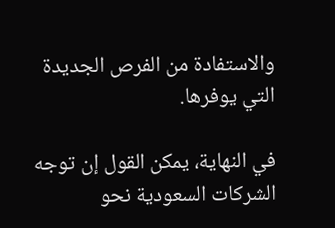والاستفادة من الفرص الجديدة التي يوفرها.

في النهاية، يمكن القول إن توجه الشركات السعودية نحو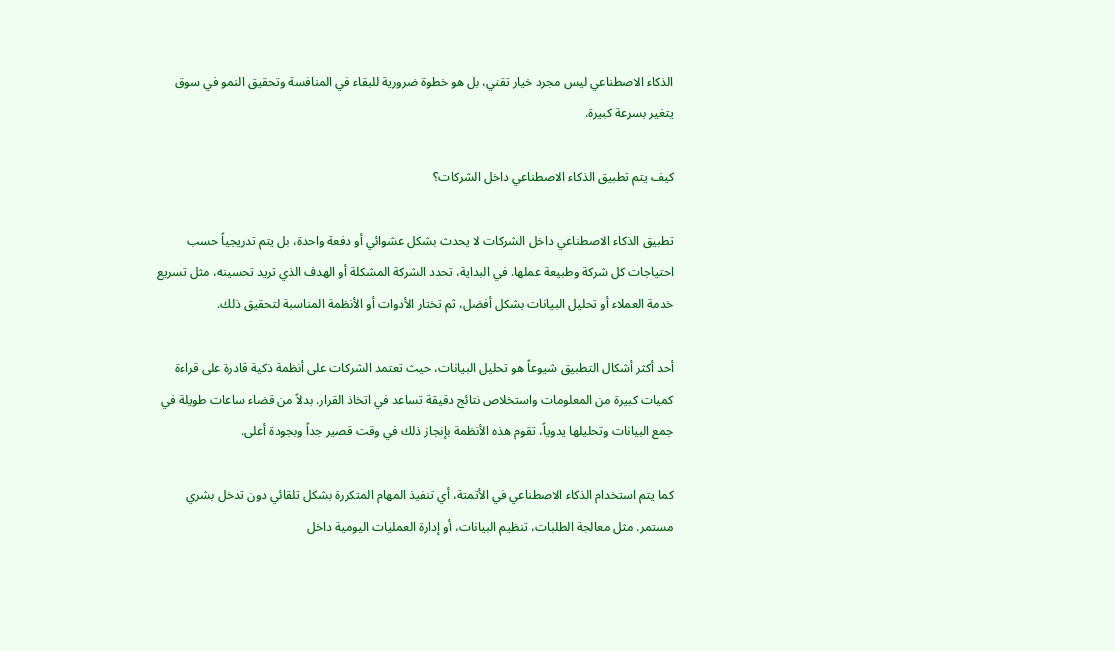الذكاء الاصطناعي ليس مجرد خيار تقني، بل هو خطوة ضرورية للبقاء في المنافسة وتحقيق النمو في سوق يتغير بسرعة كبيرة.

كيف يتم تطبيق الذكاء الاصطناعي داخل الشركات؟

تطبيق الذكاء الاصطناعي داخل الشركات لا يحدث بشكل عشوائي أو دفعة واحدة، بل يتم تدريجياً حسب احتياجات كل شركة وطبيعة عملها. في البداية، تحدد الشركة المشكلة أو الهدف الذي تريد تحسينه، مثل تسريع خدمة العملاء أو تحليل البيانات بشكل أفضل، ثم تختار الأدوات أو الأنظمة المناسبة لتحقيق ذلك.

أحد أكثر أشكال التطبيق شيوعاً هو تحليل البيانات، حيث تعتمد الشركات على أنظمة ذكية قادرة على قراءة كميات كبيرة من المعلومات واستخلاص نتائج دقيقة تساعد في اتخاذ القرار. بدلاً من قضاء ساعات طويلة في جمع البيانات وتحليلها يدوياً، تقوم هذه الأنظمة بإنجاز ذلك في وقت قصير جداً وبجودة أعلى.

كما يتم استخدام الذكاء الاصطناعي في الأتمتة، أي تنفيذ المهام المتكررة بشكل تلقائي دون تدخل بشري مستمر. مثل معالجة الطلبات، تنظيم البيانات، أو إدارة العمليات اليومية داخل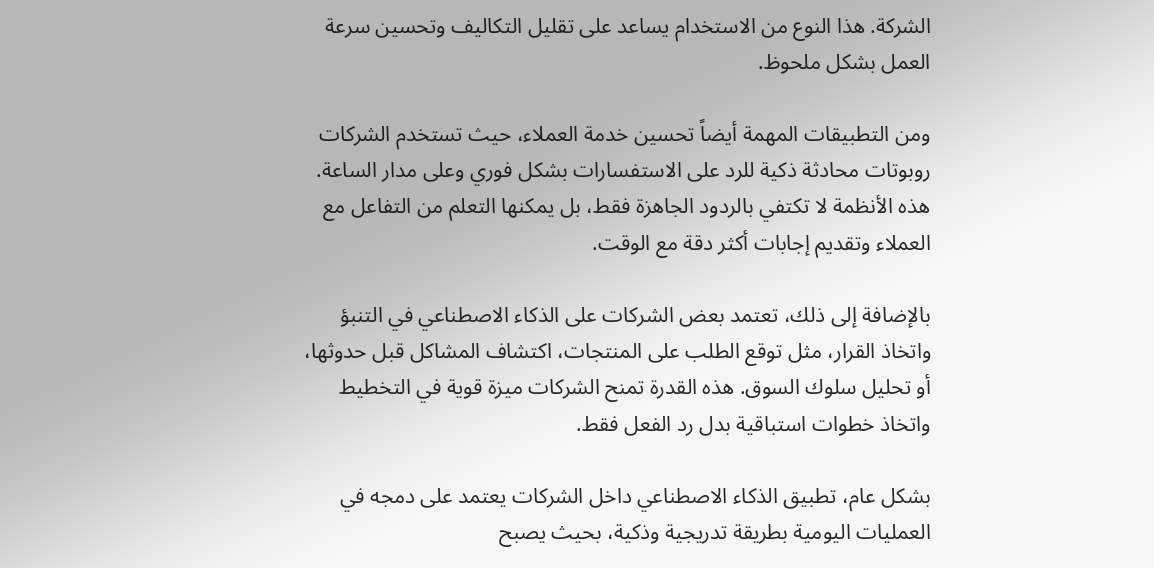الشركة. هذا النوع من الاستخدام يساعد على تقليل التكاليف وتحسين سرعة العمل بشكل ملحوظ.

ومن التطبيقات المهمة أيضاً تحسين خدمة العملاء، حيث تستخدم الشركات روبوتات محادثة ذكية للرد على الاستفسارات بشكل فوري وعلى مدار الساعة. هذه الأنظمة لا تكتفي بالردود الجاهزة فقط، بل يمكنها التعلم من التفاعل مع العملاء وتقديم إجابات أكثر دقة مع الوقت.

بالإضافة إلى ذلك، تعتمد بعض الشركات على الذكاء الاصطناعي في التنبؤ واتخاذ القرار، مثل توقع الطلب على المنتجات، اكتشاف المشاكل قبل حدوثها، أو تحليل سلوك السوق. هذه القدرة تمنح الشركات ميزة قوية في التخطيط واتخاذ خطوات استباقية بدل رد الفعل فقط.

بشكل عام، تطبيق الذكاء الاصطناعي داخل الشركات يعتمد على دمجه في العمليات اليومية بطريقة تدريجية وذكية، بحيث يصبح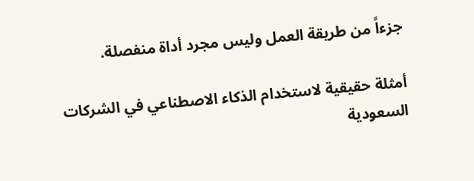جزءاً من طريقة العمل وليس مجرد أداة منفصلة.

أمثلة حقيقية لاستخدام الذكاء الاصطناعي في الشركات السعودية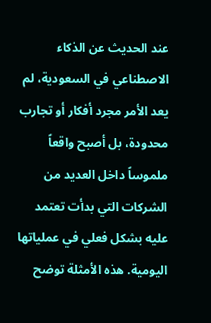عند الحديث عن الذكاء الاصطناعي في السعودية، لم يعد الأمر مجرد أفكار أو تجارب محدودة، بل أصبح واقعاً ملموساً داخل العديد من الشركات التي بدأت تعتمد عليه بشكل فعلي في عملياتها اليومية. هذه الأمثلة توضح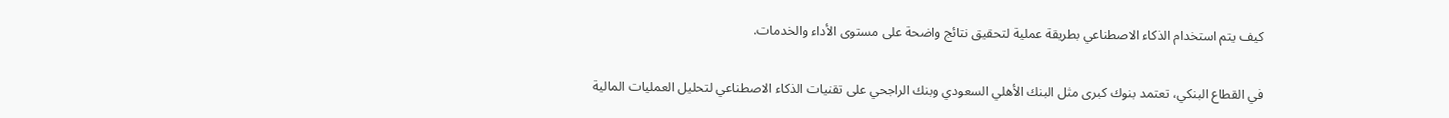كيف يتم استخدام الذكاء الاصطناعي بطريقة عملية لتحقيق نتائج واضحة على مستوى الأداء والخدمات.

في القطاع البنكي، تعتمد بنوك كبرى مثل البنك الأهلي السعودي وبنك الراجحي على تقنيات الذكاء الاصطناعي لتحليل العمليات المالية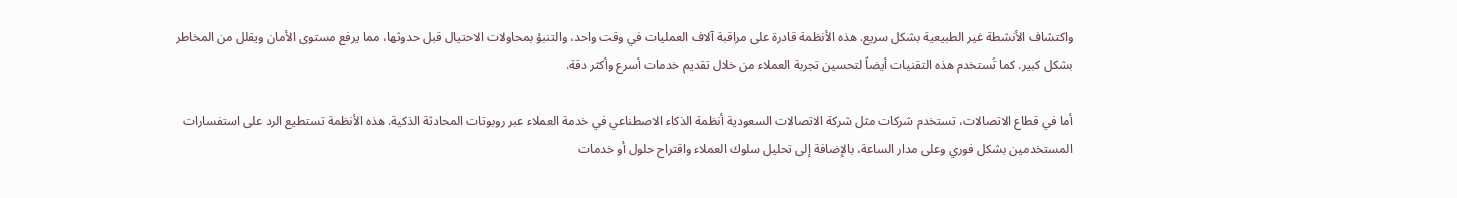واكتشاف الأنشطة غير الطبيعية بشكل سريع. هذه الأنظمة قادرة على مراقبة آلاف العمليات في وقت واحد، والتنبؤ بمحاولات الاحتيال قبل حدوثها، مما يرفع مستوى الأمان ويقلل من المخاطر بشكل كبير. كما تُستخدم هذه التقنيات أيضاً لتحسين تجربة العملاء من خلال تقديم خدمات أسرع وأكثر دقة.

أما في قطاع الاتصالات، تستخدم شركات مثل شركة الاتصالات السعودية أنظمة الذكاء الاصطناعي في خدمة العملاء عبر روبوتات المحادثة الذكية. هذه الأنظمة تستطيع الرد على استفسارات المستخدمين بشكل فوري وعلى مدار الساعة، بالإضافة إلى تحليل سلوك العملاء واقتراح حلول أو خدمات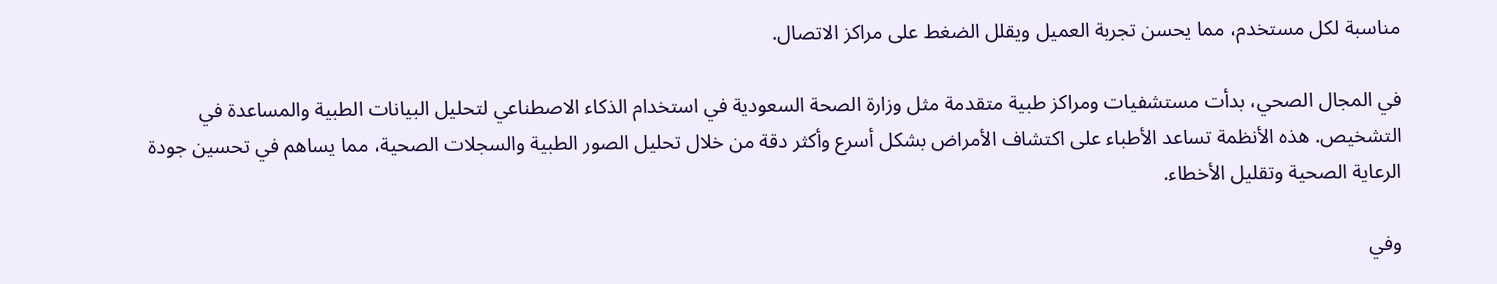مناسبة لكل مستخدم، مما يحسن تجربة العميل ويقلل الضغط على مراكز الاتصال.

في المجال الصحي، بدأت مستشفيات ومراكز طبية متقدمة مثل وزارة الصحة السعودية في استخدام الذكاء الاصطناعي لتحليل البيانات الطبية والمساعدة في التشخيص. هذه الأنظمة تساعد الأطباء على اكتشاف الأمراض بشكل أسرع وأكثر دقة من خلال تحليل الصور الطبية والسجلات الصحية، مما يساهم في تحسين جودة الرعاية الصحية وتقليل الأخطاء.

وفي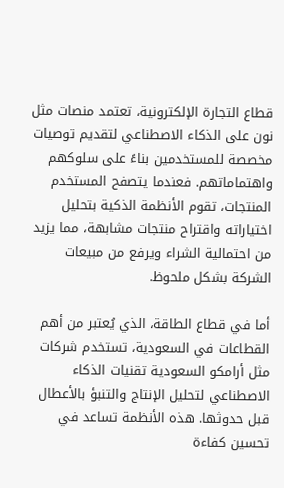قطاع التجارة الإلكترونية، تعتمد منصات مثل نون على الذكاء الاصطناعي لتقديم توصيات مخصصة للمستخدمين بناءً على سلوكهم واهتماماتهم. فعندما يتصفح المستخدم المنتجات، تقوم الأنظمة الذكية بتحليل اختياراته واقتراح منتجات مشابهة، مما يزيد من احتمالية الشراء ويرفع من مبيعات الشركة بشكل ملحوظ.

أما في قطاع الطاقة، الذي يُعتبر من أهم القطاعات في السعودية، تستخدم شركات مثل أرامكو السعودية تقنيات الذكاء الاصطناعي لتحليل الإنتاج والتنبؤ بالأعطال قبل حدوثها. هذه الأنظمة تساعد في تحسين كفاءة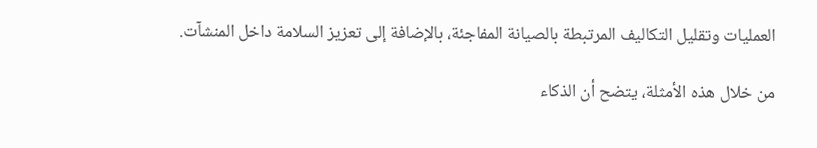العمليات وتقليل التكاليف المرتبطة بالصيانة المفاجئة، بالإضافة إلى تعزيز السلامة داخل المنشآت.

من خلال هذه الأمثلة، يتضح أن الذكاء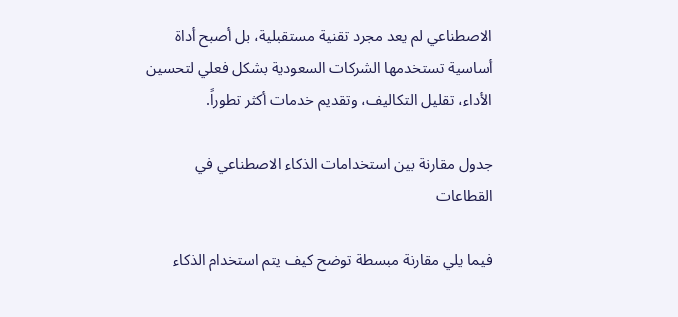الاصطناعي لم يعد مجرد تقنية مستقبلية، بل أصبح أداة أساسية تستخدمها الشركات السعودية بشكل فعلي لتحسين الأداء، تقليل التكاليف، وتقديم خدمات أكثر تطوراً.

جدول مقارنة بين استخدامات الذكاء الاصطناعي في القطاعات

فيما يلي مقارنة مبسطة توضح كيف يتم استخدام الذكاء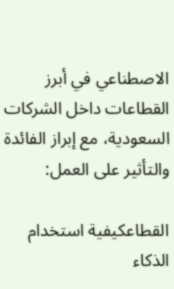الاصطناعي في أبرز القطاعات داخل الشركات السعودية، مع إبراز الفائدة والتأثير على العمل:

القطاعكيفية استخدام الذكاء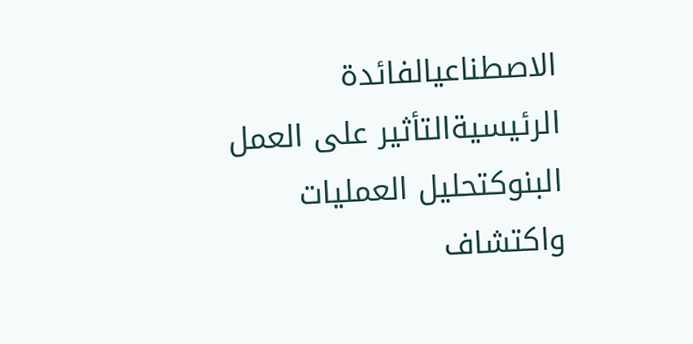الاصطناعيالفائدة الرئيسيةالتأثير على العمل
البنوكتحليل العمليات واكتشاف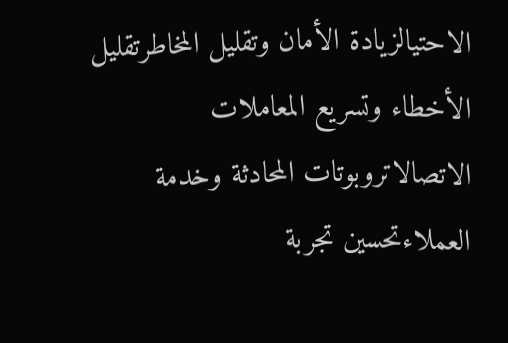الاحتيالزيادة الأمان وتقليل المخاطرتقليل الأخطاء وتسريع المعاملات
الاتصالاتروبوتات المحادثة وخدمة العملاءتحسين تجربة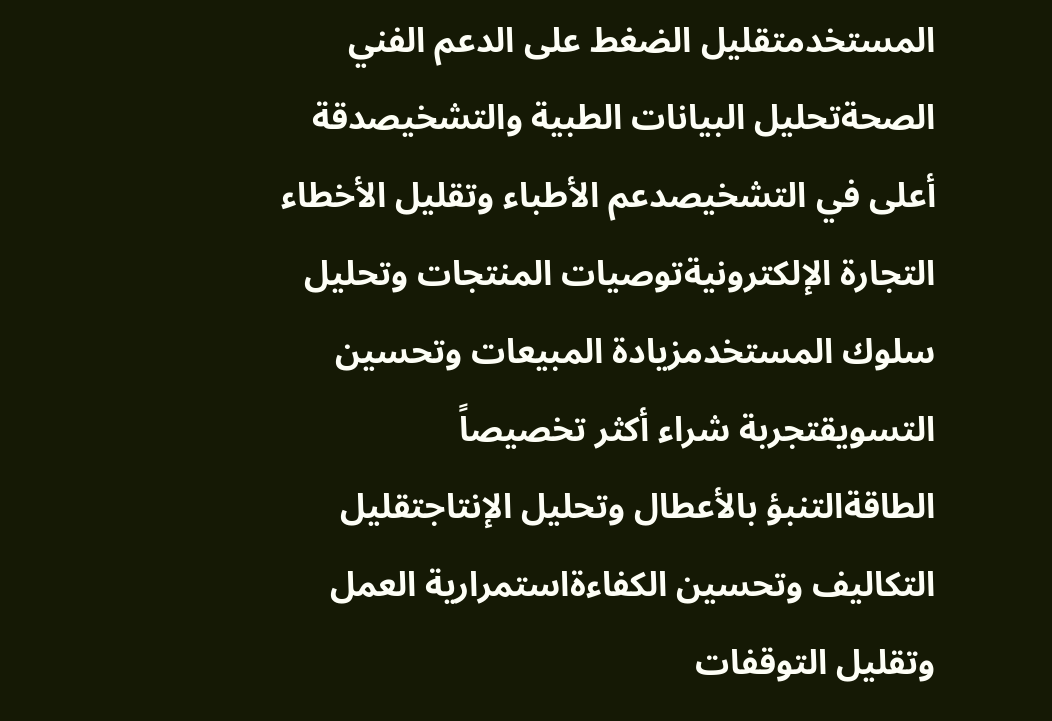المستخدمتقليل الضغط على الدعم الفني
الصحةتحليل البيانات الطبية والتشخيصدقة أعلى في التشخيصدعم الأطباء وتقليل الأخطاء
التجارة الإلكترونيةتوصيات المنتجات وتحليل سلوك المستخدمزيادة المبيعات وتحسين التسويقتجربة شراء أكثر تخصيصاً
الطاقةالتنبؤ بالأعطال وتحليل الإنتاجتقليل التكاليف وتحسين الكفاءةاستمرارية العمل وتقليل التوقفات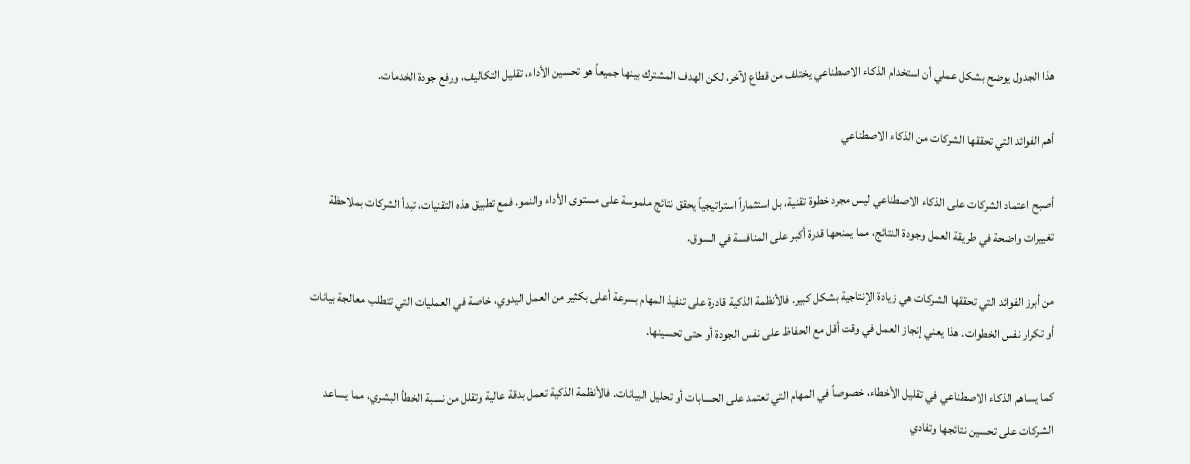هذا الجدول يوضح بشكل عملي أن استخدام الذكاء الاصطناعي يختلف من قطاع لآخر، لكن الهدف المشترك بينها جميعاً هو تحسين الأداء، تقليل التكاليف، ورفع جودة الخدمات.

أهم الفوائد التي تحققها الشركات من الذكاء الاصطناعي

أصبح اعتماد الشركات على الذكاء الاصطناعي ليس مجرد خطوة تقنية، بل استثماراً استراتيجياً يحقق نتائج ملموسة على مستوى الأداء والنمو. فمع تطبيق هذه التقنيات، تبدأ الشركات بملاحظة تغييرات واضحة في طريقة العمل وجودة النتائج، مما يمنحها قدرة أكبر على المنافسة في السوق.

من أبرز الفوائد التي تحققها الشركات هي زيادة الإنتاجية بشكل كبير. فالأنظمة الذكية قادرة على تنفيذ المهام بسرعة أعلى بكثير من العمل اليدوي، خاصة في العمليات التي تتطلب معالجة بيانات أو تكرار نفس الخطوات. هذا يعني إنجاز العمل في وقت أقل مع الحفاظ على نفس الجودة أو حتى تحسينها.

كما يساهم الذكاء الاصطناعي في تقليل الأخطاء، خصوصاً في المهام التي تعتمد على الحسابات أو تحليل البيانات. فالأنظمة الذكية تعمل بدقة عالية وتقلل من نسبة الخطأ البشري، مما يساعد الشركات على تحسين نتائجها وتفادي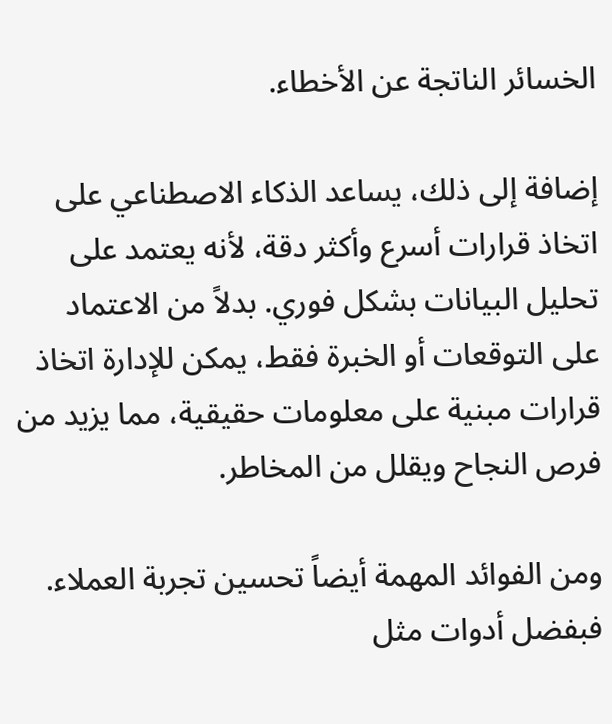الخسائر الناتجة عن الأخطاء.

إضافة إلى ذلك، يساعد الذكاء الاصطناعي على اتخاذ قرارات أسرع وأكثر دقة، لأنه يعتمد على تحليل البيانات بشكل فوري. بدلاً من الاعتماد على التوقعات أو الخبرة فقط، يمكن للإدارة اتخاذ قرارات مبنية على معلومات حقيقية، مما يزيد من فرص النجاح ويقلل من المخاطر.

ومن الفوائد المهمة أيضاً تحسين تجربة العملاء. فبفضل أدوات مثل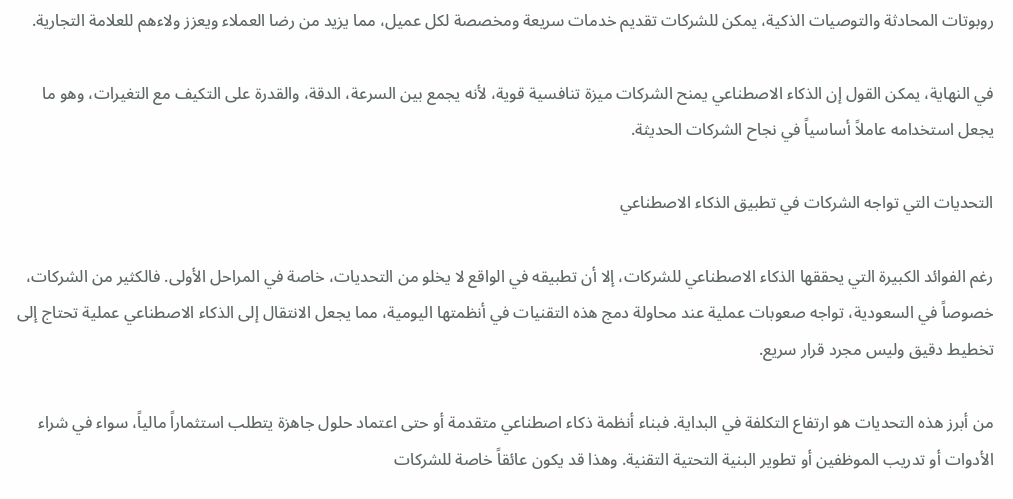روبوتات المحادثة والتوصيات الذكية، يمكن للشركات تقديم خدمات سريعة ومخصصة لكل عميل، مما يزيد من رضا العملاء ويعزز ولاءهم للعلامة التجارية.

في النهاية، يمكن القول إن الذكاء الاصطناعي يمنح الشركات ميزة تنافسية قوية، لأنه يجمع بين السرعة، الدقة، والقدرة على التكيف مع التغيرات، وهو ما يجعل استخدامه عاملاً أساسياً في نجاح الشركات الحديثة.

التحديات التي تواجه الشركات في تطبيق الذكاء الاصطناعي

رغم الفوائد الكبيرة التي يحققها الذكاء الاصطناعي للشركات، إلا أن تطبيقه في الواقع لا يخلو من التحديات، خاصة في المراحل الأولى. فالكثير من الشركات، خصوصاً في السعودية، تواجه صعوبات عملية عند محاولة دمج هذه التقنيات في أنظمتها اليومية، مما يجعل الانتقال إلى الذكاء الاصطناعي عملية تحتاج إلى تخطيط دقيق وليس مجرد قرار سريع.

من أبرز هذه التحديات هو ارتفاع التكلفة في البداية. فبناء أنظمة ذكاء اصطناعي متقدمة أو حتى اعتماد حلول جاهزة يتطلب استثماراً مالياً، سواء في شراء الأدوات أو تدريب الموظفين أو تطوير البنية التحتية التقنية. وهذا قد يكون عائقاً خاصة للشركات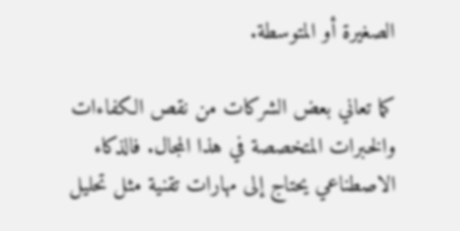الصغيرة أو المتوسطة.

كما تعاني بعض الشركات من نقص الكفاءات والخبرات المتخصصة في هذا المجال. فالذكاء الاصطناعي يحتاج إلى مهارات تقنية مثل تحليل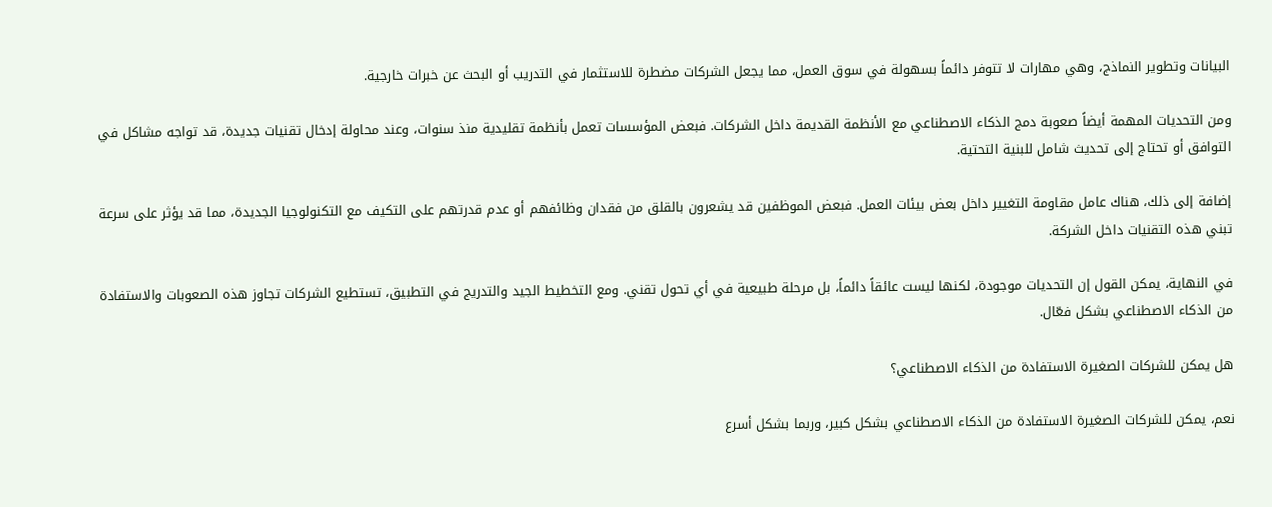البيانات وتطوير النماذج، وهي مهارات لا تتوفر دائماً بسهولة في سوق العمل، مما يجعل الشركات مضطرة للاستثمار في التدريب أو البحث عن خبرات خارجية.

ومن التحديات المهمة أيضاً صعوبة دمج الذكاء الاصطناعي مع الأنظمة القديمة داخل الشركات. فبعض المؤسسات تعمل بأنظمة تقليدية منذ سنوات، وعند محاولة إدخال تقنيات جديدة، قد تواجه مشاكل في التوافق أو تحتاج إلى تحديث شامل للبنية التحتية.

إضافة إلى ذلك، هناك عامل مقاومة التغيير داخل بعض بيئات العمل. فبعض الموظفين قد يشعرون بالقلق من فقدان وظائفهم أو عدم قدرتهم على التكيف مع التكنولوجيا الجديدة، مما قد يؤثر على سرعة تبني هذه التقنيات داخل الشركة.

في النهاية، يمكن القول إن التحديات موجودة، لكنها ليست عائقاً دائماً، بل مرحلة طبيعية في أي تحول تقني. ومع التخطيط الجيد والتدريج في التطبيق، تستطيع الشركات تجاوز هذه الصعوبات والاستفادة من الذكاء الاصطناعي بشكل فعّال.

هل يمكن للشركات الصغيرة الاستفادة من الذكاء الاصطناعي؟

نعم، يمكن للشركات الصغيرة الاستفادة من الذكاء الاصطناعي بشكل كبير، وربما بشكل أسرع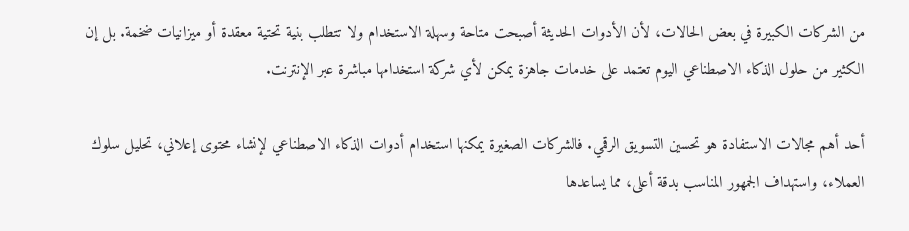من الشركات الكبيرة في بعض الحالات، لأن الأدوات الحديثة أصبحت متاحة وسهلة الاستخدام ولا تتطلب بنية تحتية معقدة أو ميزانيات ضخمة. بل إن الكثير من حلول الذكاء الاصطناعي اليوم تعتمد على خدمات جاهزة يمكن لأي شركة استخدامها مباشرة عبر الإنترنت.

أحد أهم مجالات الاستفادة هو تحسين التسويق الرقمي. فالشركات الصغيرة يمكنها استخدام أدوات الذكاء الاصطناعي لإنشاء محتوى إعلاني، تحليل سلوك العملاء، واستهداف الجمهور المناسب بدقة أعلى، مما يساعدها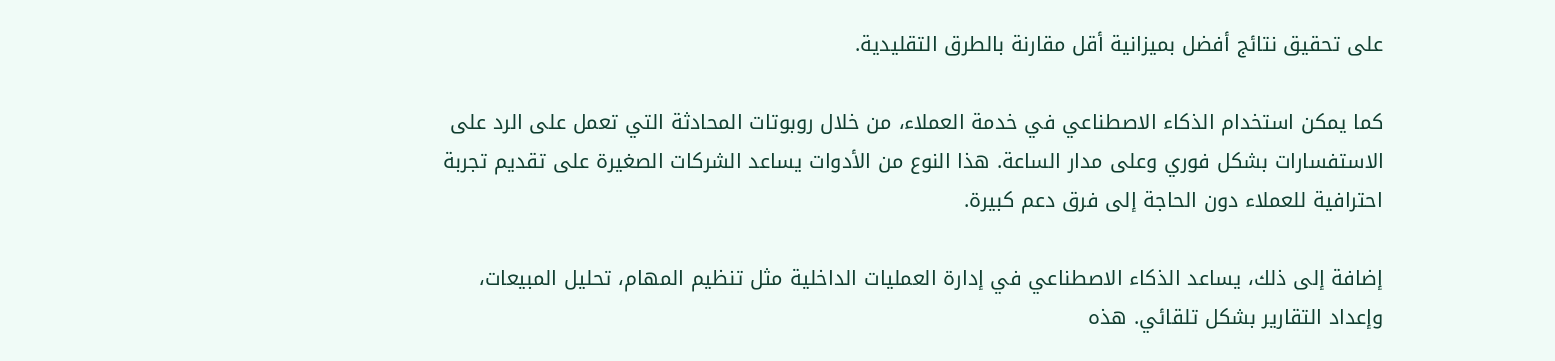على تحقيق نتائج أفضل بميزانية أقل مقارنة بالطرق التقليدية.

كما يمكن استخدام الذكاء الاصطناعي في خدمة العملاء، من خلال روبوتات المحادثة التي تعمل على الرد على الاستفسارات بشكل فوري وعلى مدار الساعة. هذا النوع من الأدوات يساعد الشركات الصغيرة على تقديم تجربة احترافية للعملاء دون الحاجة إلى فرق دعم كبيرة.

إضافة إلى ذلك، يساعد الذكاء الاصطناعي في إدارة العمليات الداخلية مثل تنظيم المهام، تحليل المبيعات، وإعداد التقارير بشكل تلقائي. هذه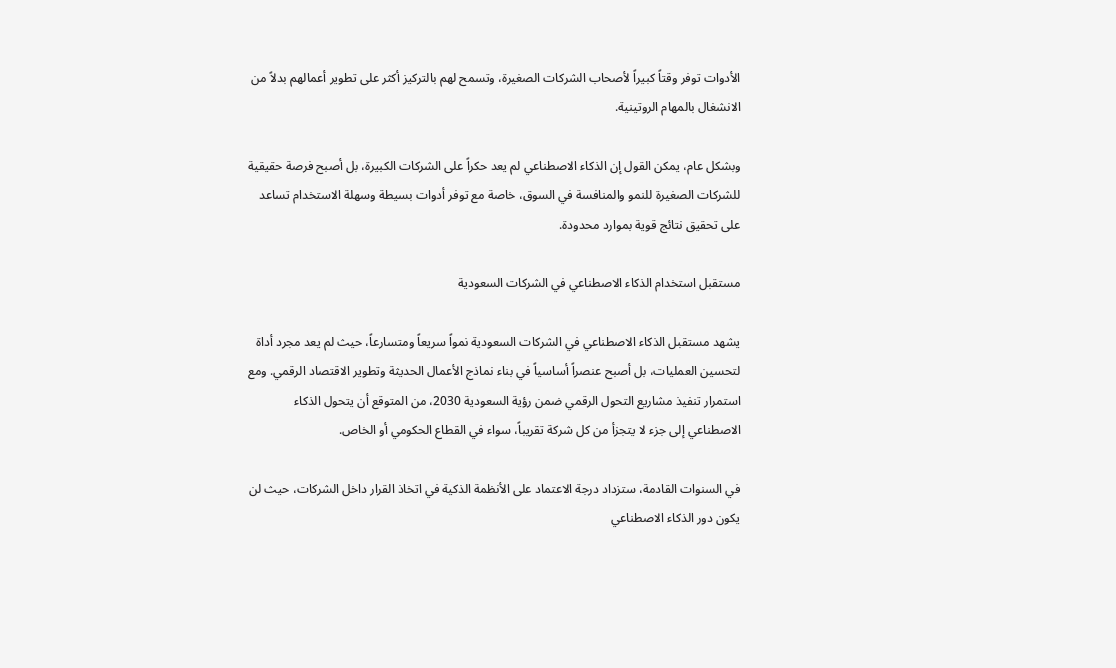الأدوات توفر وقتاً كبيراً لأصحاب الشركات الصغيرة، وتسمح لهم بالتركيز أكثر على تطوير أعمالهم بدلاً من الانشغال بالمهام الروتينية.

وبشكل عام، يمكن القول إن الذكاء الاصطناعي لم يعد حكراً على الشركات الكبيرة، بل أصبح فرصة حقيقية للشركات الصغيرة للنمو والمنافسة في السوق، خاصة مع توفر أدوات بسيطة وسهلة الاستخدام تساعد على تحقيق نتائج قوية بموارد محدودة.

مستقبل استخدام الذكاء الاصطناعي في الشركات السعودية

يشهد مستقبل الذكاء الاصطناعي في الشركات السعودية نمواً سريعاً ومتسارعاً، حيث لم يعد مجرد أداة لتحسين العمليات، بل أصبح عنصراً أساسياً في بناء نماذج الأعمال الحديثة وتطوير الاقتصاد الرقمي. ومع استمرار تنفيذ مشاريع التحول الرقمي ضمن رؤية السعودية 2030، من المتوقع أن يتحول الذكاء الاصطناعي إلى جزء لا يتجزأ من كل شركة تقريباً، سواء في القطاع الحكومي أو الخاص.

في السنوات القادمة، ستزداد درجة الاعتماد على الأنظمة الذكية في اتخاذ القرار داخل الشركات، حيث لن يكون دور الذكاء الاصطناعي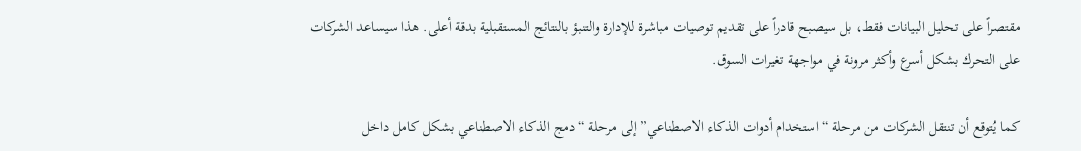مقتصراً على تحليل البيانات فقط، بل سيصبح قادراً على تقديم توصيات مباشرة للإدارة والتنبؤ بالنتائج المستقبلية بدقة أعلى. هذا سيساعد الشركات على التحرك بشكل أسرع وأكثر مرونة في مواجهة تغيرات السوق.

كما يُتوقع أن تنتقل الشركات من مرحلة “استخدام أدوات الذكاء الاصطناعي” إلى مرحلة “دمج الذكاء الاصطناعي بشكل كامل داخل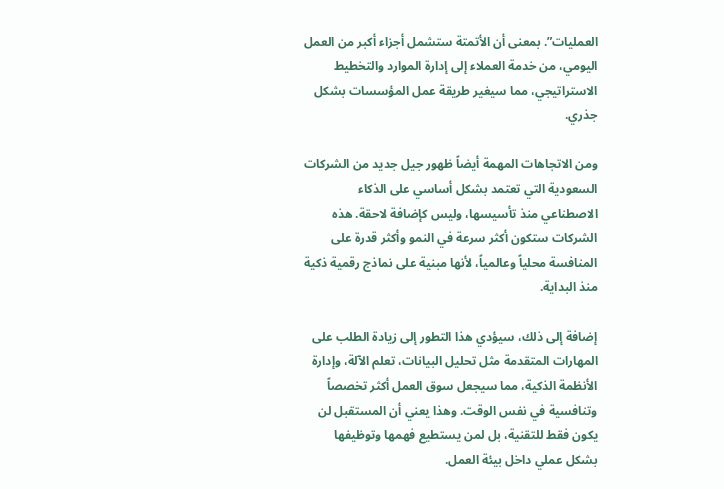العمليات”. بمعنى أن الأتمتة ستشمل أجزاء أكبر من العمل اليومي، من خدمة العملاء إلى إدارة الموارد والتخطيط الاستراتيجي، مما سيغير طريقة عمل المؤسسات بشكل جذري.

ومن الاتجاهات المهمة أيضاً ظهور جيل جديد من الشركات السعودية التي تعتمد بشكل أساسي على الذكاء الاصطناعي منذ تأسيسها، وليس كإضافة لاحقة. هذه الشركات ستكون أكثر سرعة في النمو وأكثر قدرة على المنافسة محلياً وعالمياً، لأنها مبنية على نماذج رقمية ذكية منذ البداية.

إضافة إلى ذلك، سيؤدي هذا التطور إلى زيادة الطلب على المهارات المتقدمة مثل تحليل البيانات، تعلم الآلة، وإدارة الأنظمة الذكية، مما سيجعل سوق العمل أكثر تخصصاً وتنافسية في نفس الوقت. وهذا يعني أن المستقبل لن يكون فقط للتقنية، بل لمن يستطيع فهمها وتوظيفها بشكل عملي داخل بيئة العمل.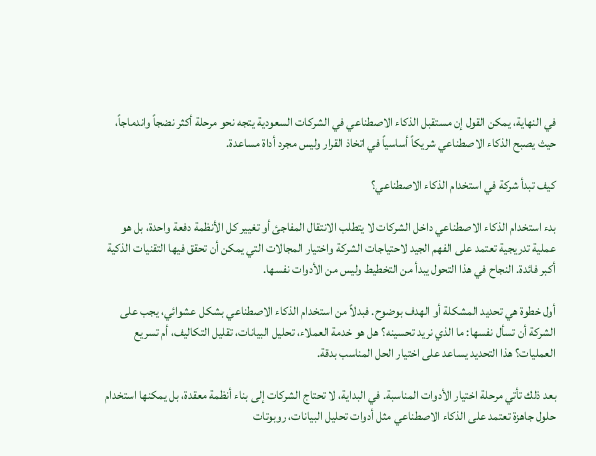في النهاية، يمكن القول إن مستقبل الذكاء الاصطناعي في الشركات السعودية يتجه نحو مرحلة أكثر نضجاً واندماجاً، حيث يصبح الذكاء الاصطناعي شريكاً أساسياً في اتخاذ القرار وليس مجرد أداة مساعدة.

كيف تبدأ شركة في استخدام الذكاء الاصطناعي؟

بدء استخدام الذكاء الاصطناعي داخل الشركات لا يتطلب الانتقال المفاجئ أو تغيير كل الأنظمة دفعة واحدة، بل هو عملية تدريجية تعتمد على الفهم الجيد لاحتياجات الشركة واختيار المجالات التي يمكن أن تحقق فيها التقنيات الذكية أكبر فائدة. النجاح في هذا التحول يبدأ من التخطيط وليس من الأدوات نفسها.

أول خطوة هي تحديد المشكلة أو الهدف بوضوح. فبدلاً من استخدام الذكاء الاصطناعي بشكل عشوائي، يجب على الشركة أن تسأل نفسها: ما الذي نريد تحسينه؟ هل هو خدمة العملاء، تحليل البيانات، تقليل التكاليف، أم تسريع العمليات؟ هذا التحديد يساعد على اختيار الحل المناسب بدقة.

بعد ذلك تأتي مرحلة اختيار الأدوات المناسبة. في البداية، لا تحتاج الشركات إلى بناء أنظمة معقدة، بل يمكنها استخدام حلول جاهزة تعتمد على الذكاء الاصطناعي مثل أدوات تحليل البيانات، روبوتات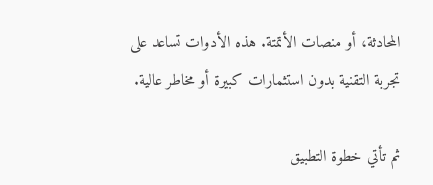المحادثة، أو منصات الأتمتة. هذه الأدوات تساعد على تجربة التقنية بدون استثمارات كبيرة أو مخاطر عالية.

ثم تأتي خطوة التطبيق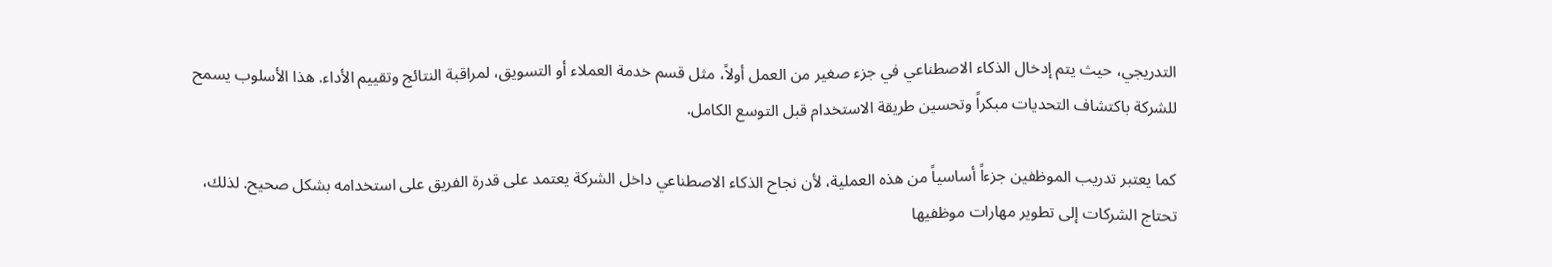التدريجي، حيث يتم إدخال الذكاء الاصطناعي في جزء صغير من العمل أولاً، مثل قسم خدمة العملاء أو التسويق، لمراقبة النتائج وتقييم الأداء. هذا الأسلوب يسمح للشركة باكتشاف التحديات مبكراً وتحسين طريقة الاستخدام قبل التوسع الكامل.

كما يعتبر تدريب الموظفين جزءاً أساسياً من هذه العملية، لأن نجاح الذكاء الاصطناعي داخل الشركة يعتمد على قدرة الفريق على استخدامه بشكل صحيح. لذلك، تحتاج الشركات إلى تطوير مهارات موظفيها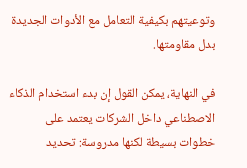وتوعيتهم بكيفية التعامل مع الأدوات الجديدة بدل مقاومتها.

في النهاية، يمكن القول إن بدء استخدام الذكاء الاصطناعي داخل الشركات يعتمد على خطوات بسيطة لكنها مدروسة: تحديد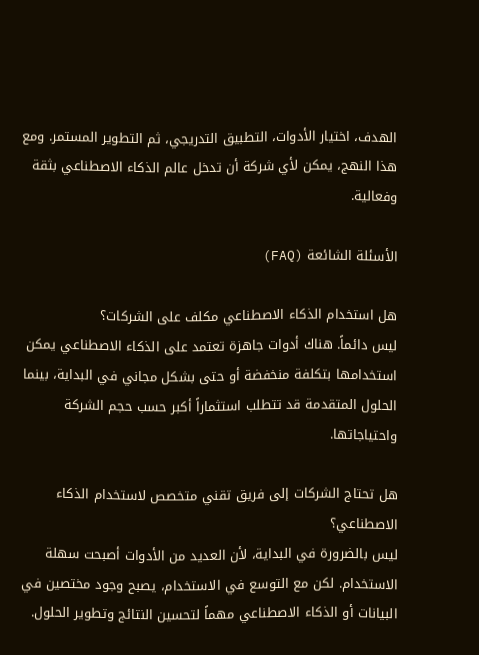الهدف، اختيار الأدوات، التطبيق التدريجي، ثم التطوير المستمر. ومع هذا النهج، يمكن لأي شركة أن تدخل عالم الذكاء الاصطناعي بثقة وفعالية.

الأسئلة الشائعة (FAQ)

هل استخدام الذكاء الاصطناعي مكلف على الشركات؟
ليس دائماً. هناك أدوات جاهزة تعتمد على الذكاء الاصطناعي يمكن استخدامها بتكلفة منخفضة أو حتى بشكل مجاني في البداية، بينما الحلول المتقدمة قد تتطلب استثماراً أكبر حسب حجم الشركة واحتياجاتها.

هل تحتاج الشركات إلى فريق تقني متخصص لاستخدام الذكاء الاصطناعي؟
ليس بالضرورة في البداية، لأن العديد من الأدوات أصبحت سهلة الاستخدام. لكن مع التوسع في الاستخدام، يصبح وجود مختصين في البيانات أو الذكاء الاصطناعي مهماً لتحسين النتائج وتطوير الحلول.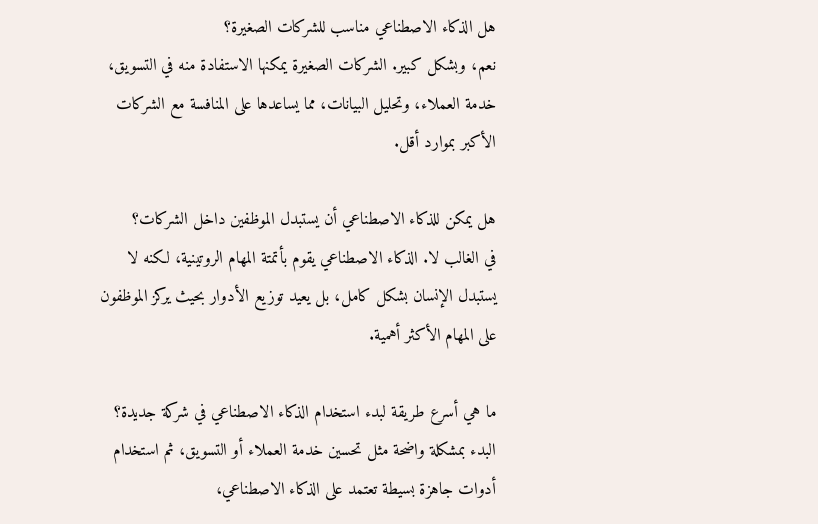هل الذكاء الاصطناعي مناسب للشركات الصغيرة؟
نعم، وبشكل كبير. الشركات الصغيرة يمكنها الاستفادة منه في التسويق، خدمة العملاء، وتحليل البيانات، مما يساعدها على المنافسة مع الشركات الأكبر بموارد أقل.

هل يمكن للذكاء الاصطناعي أن يستبدل الموظفين داخل الشركات؟
في الغالب لا. الذكاء الاصطناعي يقوم بأتمتة المهام الروتينية، لكنه لا يستبدل الإنسان بشكل كامل، بل يعيد توزيع الأدوار بحيث يركز الموظفون على المهام الأكثر أهمية.

ما هي أسرع طريقة لبدء استخدام الذكاء الاصطناعي في شركة جديدة؟
البدء بمشكلة واضحة مثل تحسين خدمة العملاء أو التسويق، ثم استخدام أدوات جاهزة بسيطة تعتمد على الذكاء الاصطناعي،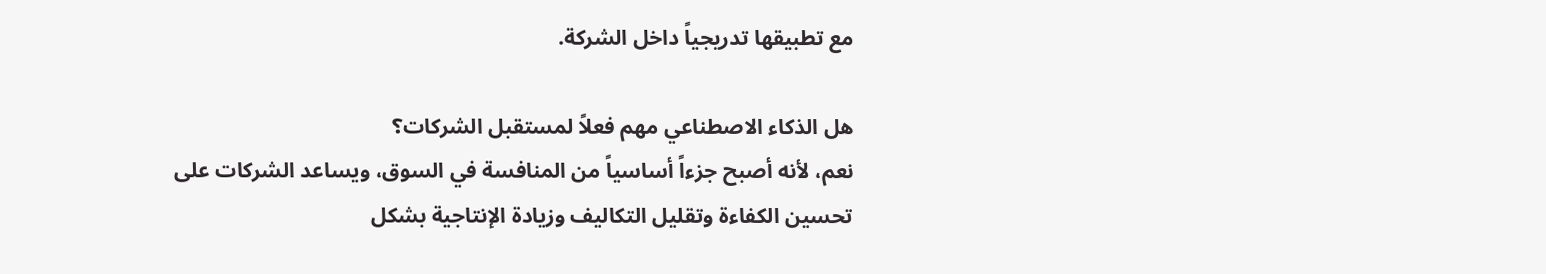مع تطبيقها تدريجياً داخل الشركة.

هل الذكاء الاصطناعي مهم فعلاً لمستقبل الشركات؟
نعم، لأنه أصبح جزءاً أساسياً من المنافسة في السوق، ويساعد الشركات على تحسين الكفاءة وتقليل التكاليف وزيادة الإنتاجية بشكل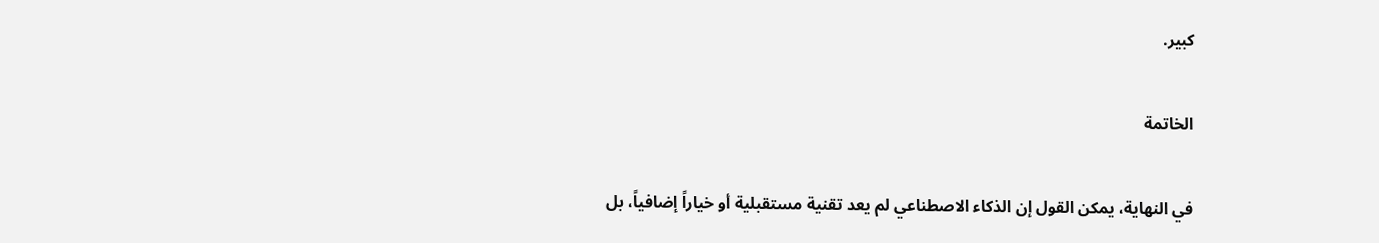كبير.

الخاتمة

في النهاية، يمكن القول إن الذكاء الاصطناعي لم يعد تقنية مستقبلية أو خياراً إضافياً، بل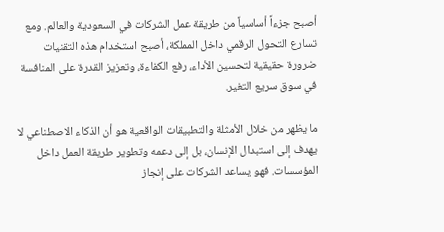أصبح جزءاً أساسياً من طريقة عمل الشركات في السعودية والعالم. ومع تسارع التحول الرقمي داخل المملكة، أصبح استخدام هذه التقنيات ضرورة حقيقية لتحسين الأداء، رفع الكفاءة، وتعزيز القدرة على المنافسة في سوق سريع التغير.

ما يظهر من خلال الأمثلة والتطبيقات الواقعية هو أن الذكاء الاصطناعي لا يهدف إلى استبدال الإنسان، بل إلى دعمه وتطوير طريقة العمل داخل المؤسسات. فهو يساعد الشركات على إنجاز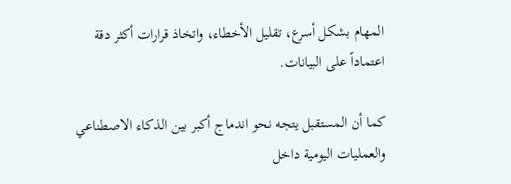المهام بشكل أسرع، تقليل الأخطاء، واتخاذ قرارات أكثر دقة اعتماداً على البيانات.

كما أن المستقبل يتجه نحو اندماج أكبر بين الذكاء الاصطناعي والعمليات اليومية داخل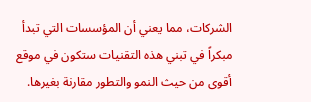الشركات، مما يعني أن المؤسسات التي تبدأ مبكراً في تبني هذه التقنيات ستكون في موقع أقوى من حيث النمو والتطور مقارنة بغيرها.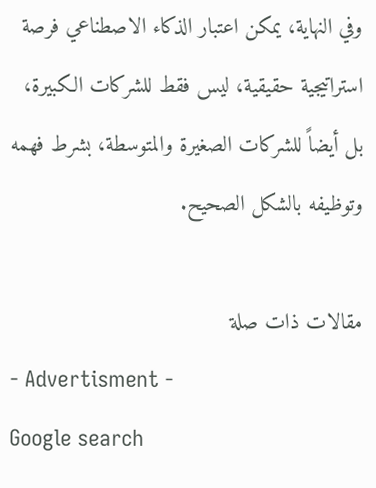وفي النهاية، يمكن اعتبار الذكاء الاصطناعي فرصة استراتيجية حقيقية، ليس فقط للشركات الكبيرة، بل أيضاً للشركات الصغيرة والمتوسطة، بشرط فهمه وتوظيفه بالشكل الصحيح.

مقالات ذات صلة
- Advertisment -
Google search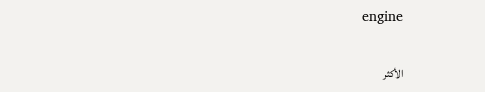engine

الأكثر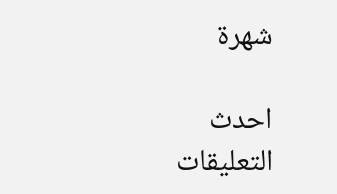شهرة

احدث التعليقات